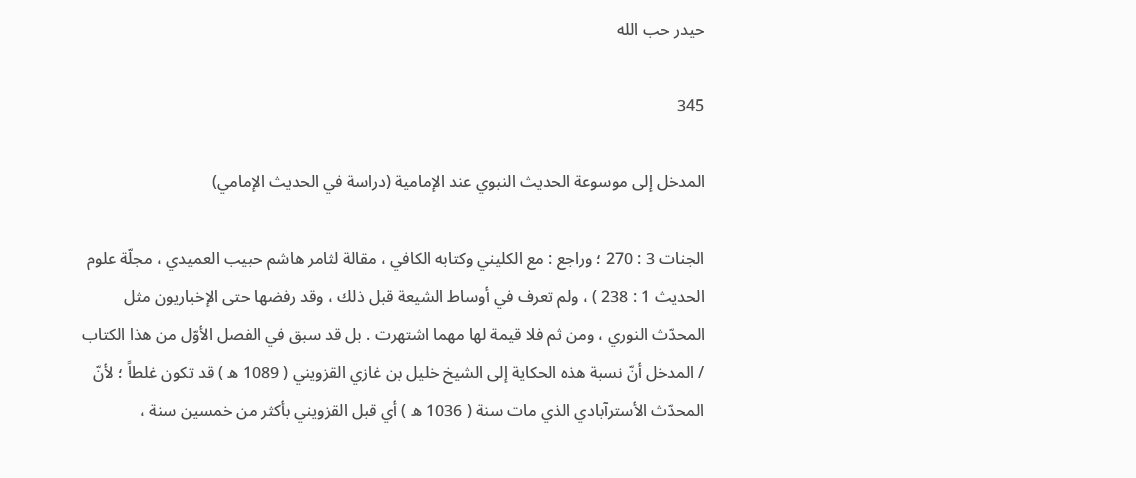حيدر حب الله

345

المدخل إلى موسوعة الحديث النبوي عند الإمامية (دراسة في الحديث الإمامي)

الجنات 3 : 270 ؛ وراجع : مع الكليني وكتابه الكافي ، مقالة لثامر هاشم حبيب العميدي ، مجلّة علوم الحديث 1 : 238 ) ، ولم تعرف في أوساط الشيعة قبل ذلك ، وقد رفضها حتى الإخباريون مثل المحدّث النوري ، ومن ثم فلا قيمة لها مهما اشتهرت . بل قد سبق في الفصل الأوّل من هذا الكتاب / المدخل أنّ نسبة هذه الحكاية إلى الشيخ خليل بن غازي القزويني ( 1089 ه ) قد تكون غلطاً ؛ لأنّ المحدّث الأسترآبادي الذي مات سنة ( 1036 ه ) أي قبل القزويني بأكثر من خمسين سنة ،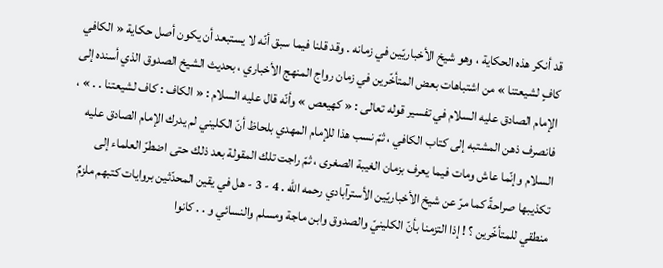قد أنكر هذه الحكاية ، وهو شيخ الأخباريّين في زمانه . وقد قلنا فيما سبق أنّه لا يستبعد أن يكون أصل حكاية « الكافي كافٍ لشيعتنا » من اشتباهات بعض المتأخّرين في زمان رواج المنهج الأخباري ، بحديث الشيخ الصدوق الذي أسنده إلى الإمام الصادق عليه السلام في تفسير قوله تعالى : « كهيعص » وأنّه قال عليه السلام : « الكاف : كاف لشيعتنا . . » ، فانصرف ذهن المشتبه إلى كتاب الكافي ، ثمّ نسب هذا للإمام المهدي بلحاظ أنّ الكليني لم يدرك الإمام الصادق عليه السلام وإنّما عاش ومات فيما يعرف بزمان الغيبة الصغرى ، ثمّ راجت تلك المقولة بعد ذلك حتى اضطرّ العلماء إلى تكذيبها صراحةً كما مرّ عن شيخ الأخباريّين الأسترآبادي رحمه الله . 4 - 3 - هل في يقين المحدّثين بروايات كتبهم ملزمٌ منطقي للمتأخّرين ؟ ! إذا التزمنا بأنّ الكلينيّ والصدوق وابن ماجة ومسلم والنسائي و . . كانوا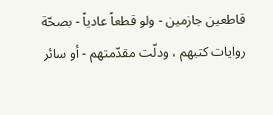قاطعين جازمين - ولو قطعاً عادياً - بصحّة روايات كتبهم ، ودلّت مقدّمتهم - أو سائر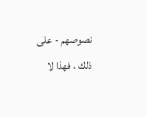نصوصهم - على ذلك ، فهذا لا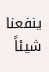ينفعنا شيئاً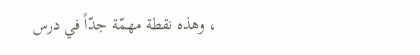، وهذه نقطة مهمّة جدّاً في درس